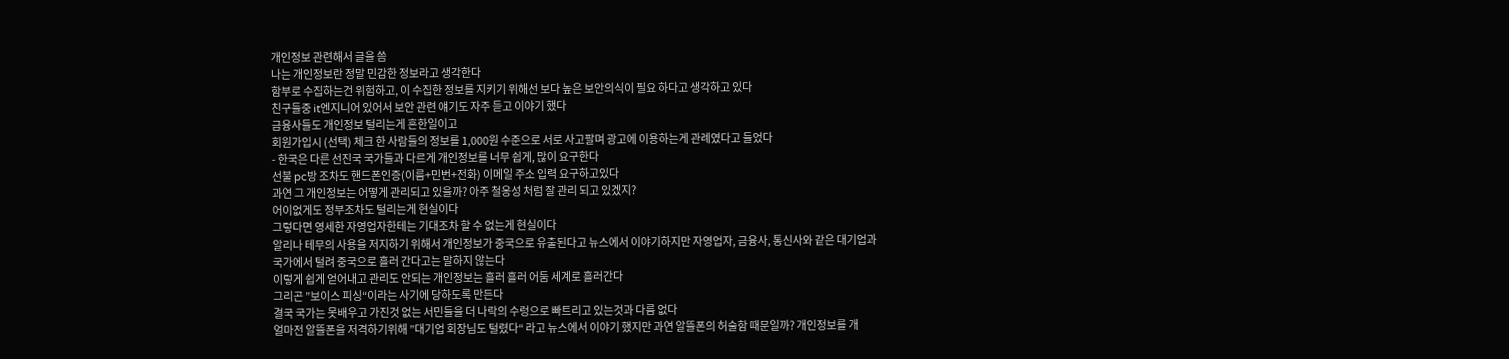개인정보 관련해서 글을 씀
나는 개인정보란 정말 민감한 정보라고 생각한다
함부로 수집하는건 위험하고, 이 수집한 정보를 지키기 위해선 보다 높은 보안의식이 필요 하다고 생각하고 있다
친구들중 it엔지니어 있어서 보안 관련 얘기도 자주 듣고 이야기 했다
금융사들도 개인정보 털리는게 흔한일이고
회원가입시 (선택) 체크 한 사람들의 정보를 1,000원 수준으로 서로 사고팔며 광고에 이용하는게 관례였다고 들었다
- 한국은 다른 선진국 국가들과 다르게 개인정보를 너무 쉽게, 많이 요구한다
선불 pc방 조차도 핸드폰인증(이름+민번+전화) 이메일 주소 입력 요구하고있다
과연 그 개인정보는 어떻게 관리되고 있을까? 아주 철옹성 처럼 잘 관리 되고 있겠지?
어이없게도 정부조차도 털리는게 현실이다
그렇다면 영세한 자영업자한테는 기대조차 할 수 없는게 현실이다
알리나 테무의 사용을 저지하기 위해서 개인정보가 중국으로 유출된다고 뉴스에서 이야기하지만 자영업자, 금융사, 통신사와 같은 대기업과 국가에서 털려 중국으로 흘러 간다고는 말하지 않는다
이렇게 쉽게 얻어내고 관리도 안되는 개인정보는 흘러 흘러 어둠 세계로 흘러간다
그리곤 ”보이스 피싱“이라는 사기에 당하도록 만든다
결국 국가는 못배우고 가진것 없는 서민들을 더 나락의 수렁으로 빠트리고 있는것과 다름 없다
얼마전 알뜰폰을 저격하기위해 ”대기업 회장님도 털렸다“ 라고 뉴스에서 이야기 했지만 과연 알뜰폰의 허술함 때문일까? 개인정보를 개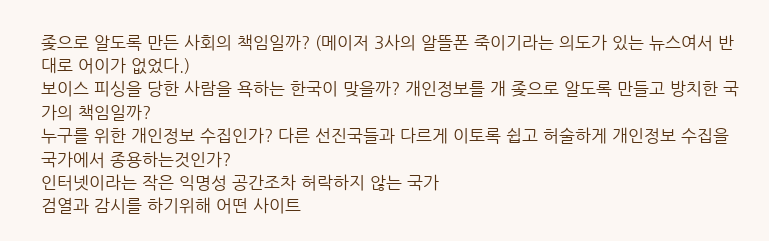좆으로 알도록 만든 사회의 책임일까? (메이저 3사의 알뜰폰 죽이기라는 의도가 있는 뉴스여서 반대로 어이가 없었다.)
보이스 피싱을 당한 사람을 욕하는 한국이 맞을까? 개인정보를 개 좆으로 알도록 만들고 방치한 국가의 책임일까?
누구를 위한 개인정보 수집인가? 다른 선진국들과 다르게 이토록 쉽고 허술하게 개인정보 수집을 국가에서 종용하는것인가?
인터넷이라는 작은 익명성 공간조차 허락하지 않는 국가
검열과 감시를 하기위해 어떤 사이트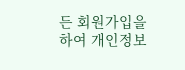든 회원가입을 하여 개인정보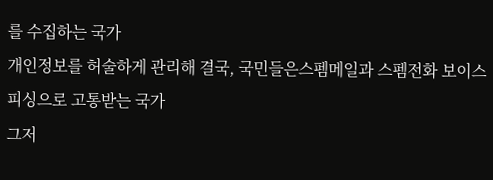를 수집하는 국가
개인정보를 허술하게 관리해 결국, 국민들은스펨메일과 스펨전화 보이스피싱으로 고통받는 국가
그저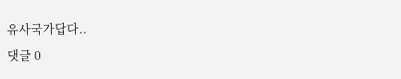유사국가답다..
댓글 0